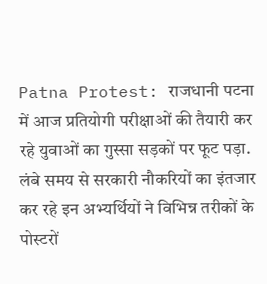Patna Protest: राजधानी पटना में आज प्रतियोगी परीक्षाओं की तैयारी कर रहे युवाओं का गुस्सा सड़कों पर फूट पड़ा. लंबे समय से सरकारी नौकरियों का इंतजार कर रहे इन अभ्यर्थियों ने विभिन्न तरीकों के पोस्टरों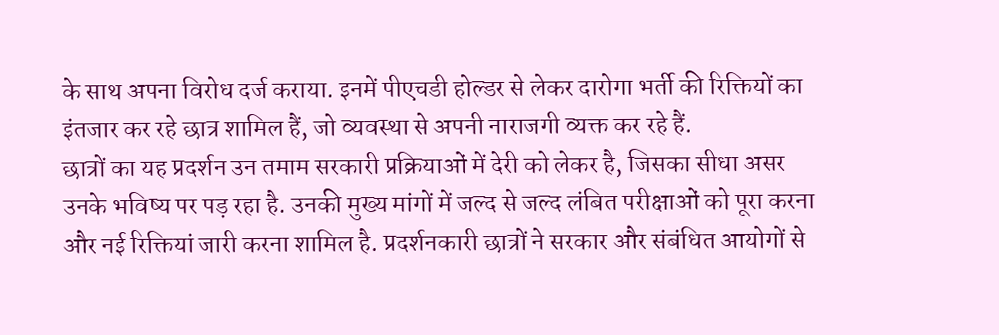के साथ अपना विरोध दर्ज कराया. इनमें पीएचडी होल्डर से लेकर दारोगा भर्ती की रिक्तियों का इंतजार कर रहे छात्र शामिल हैं, जो व्यवस्था से अपनी नाराजगी व्यक्त कर रहे हैं.
छात्रों का यह प्रदर्शन उन तमाम सरकारी प्रक्रियाओं में देरी को लेकर है, जिसका सीधा असर उनके भविष्य पर पड़ रहा है. उनकी मुख्य मांगों में जल्द से जल्द लंबित परीक्षाओं को पूरा करना और नई रिक्तियां जारी करना शामिल है. प्रदर्शनकारी छात्रों ने सरकार और संबंधित आयोगों से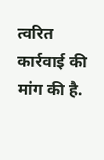त्वरित कार्रवाई की मांग की है.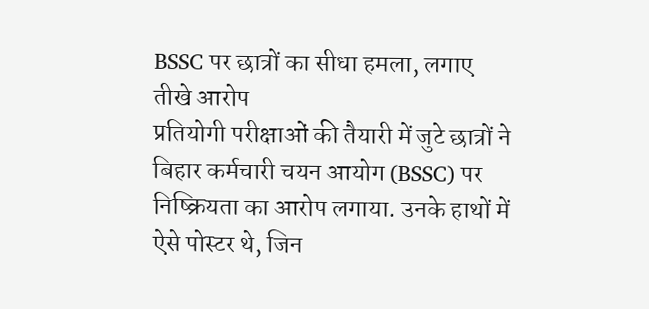BSSC पर छात्रों का सीधा हमला, लगाए तीखे आरोप
प्रतियोगी परीक्षाओं की तैयारी में जुटे छात्रों ने बिहार कर्मचारी चयन आयोग (BSSC) पर निष्क्रियता का आरोप लगाया. उनके हाथों में ऐसे पोस्टर थे, जिन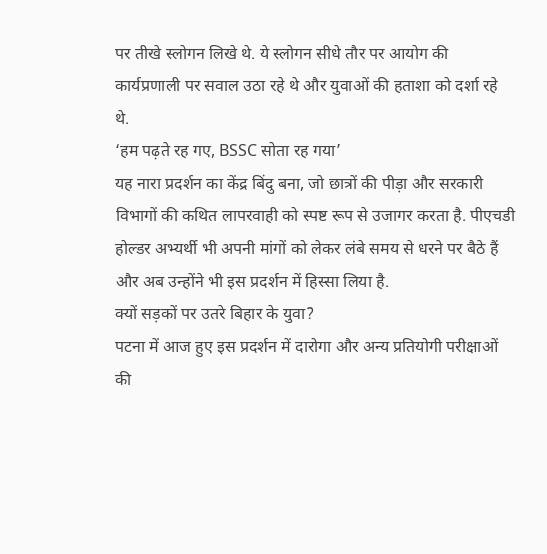पर तीखे स्लोगन लिखे थे. ये स्लोगन सीधे तौर पर आयोग की कार्यप्रणाली पर सवाल उठा रहे थे और युवाओं की हताशा को दर्शा रहे थे.
‘हम पढ़ते रह गए, BSSC सोता रह गया’
यह नारा प्रदर्शन का केंद्र बिंदु बना, जो छात्रों की पीड़ा और सरकारी विभागों की कथित लापरवाही को स्पष्ट रूप से उजागर करता है. पीएचडी होल्डर अभ्यर्थी भी अपनी मांगों को लेकर लंबे समय से धरने पर बैठे हैं और अब उन्होंने भी इस प्रदर्शन में हिस्सा लिया है.
क्यों सड़कों पर उतरे बिहार के युवा?
पटना में आज हुए इस प्रदर्शन में दारोगा और अन्य प्रतियोगी परीक्षाओं की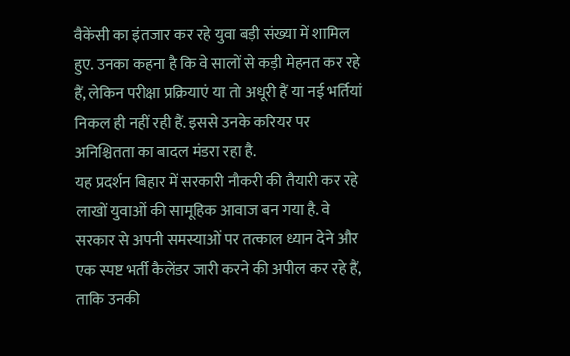वैकेंसी का इंतजार कर रहे युवा बड़ी संख्या में शामिल हुए. उनका कहना है कि वे सालों से कड़ी मेहनत कर रहे हैं, लेकिन परीक्षा प्रक्रियाएं या तो अधूरी हैं या नई भर्तियां निकल ही नहीं रही हैं. इससे उनके करियर पर अनिश्चितता का बादल मंडरा रहा है.
यह प्रदर्शन बिहार में सरकारी नौकरी की तैयारी कर रहे लाखों युवाओं की सामूहिक आवाज बन गया है. वे सरकार से अपनी समस्याओं पर तत्काल ध्यान देने और एक स्पष्ट भर्ती कैलेंडर जारी करने की अपील कर रहे हैं, ताकि उनकी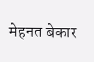मेहनत बेकार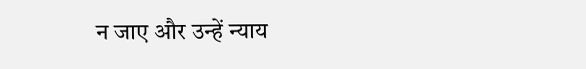न जाए और उन्हें न्याय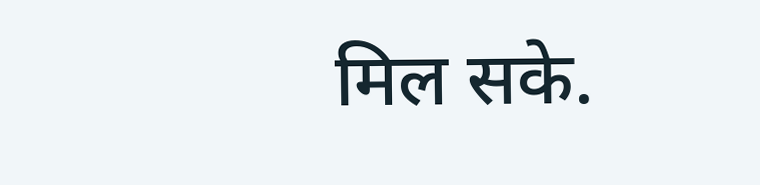मिल सके.